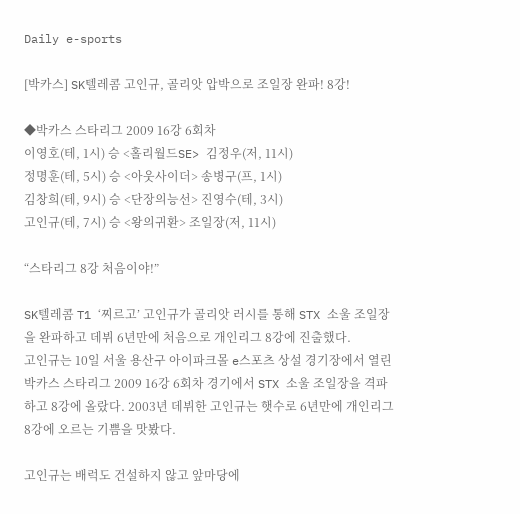Daily e-sports

[박카스] SK텔레콤 고인규, 골리앗 압박으로 조일장 완파! 8강!

◆박카스 스타리그 2009 16강 6회차
이영호(테, 1시) 승 <홀리월드SE> 김정우(저, 11시)
정명훈(테, 5시) 승 <아웃사이더> 송병구(프, 1시)
김창희(테, 9시) 승 <단장의능선> 진영수(테, 3시)
고인규(테, 7시) 승 <왕의귀환> 조일장(저, 11시)

“스타리그 8강 처음이야!”

SK텔레콤 T1 ‘찌르고’ 고인규가 골리앗 러시를 통해 STX 소울 조일장을 완파하고 데뷔 6년만에 처음으로 개인리그 8강에 진출했다.
고인규는 10일 서울 용산구 아이파크몰 e스포츠 상설 경기장에서 열린 박카스 스타리그 2009 16강 6회차 경기에서 STX 소울 조일장을 격파하고 8강에 올랐다. 2003년 데뷔한 고인규는 햇수로 6년만에 개인리그 8강에 오르는 기쁨을 맛봤다.

고인규는 배럭도 건설하지 않고 앞마당에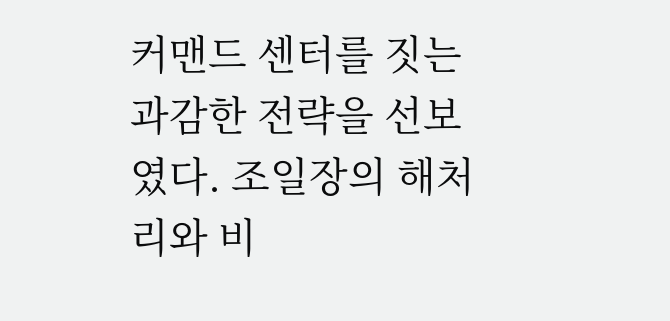커맨드 센터를 짓는 과감한 전략을 선보였다. 조일장의 해처리와 비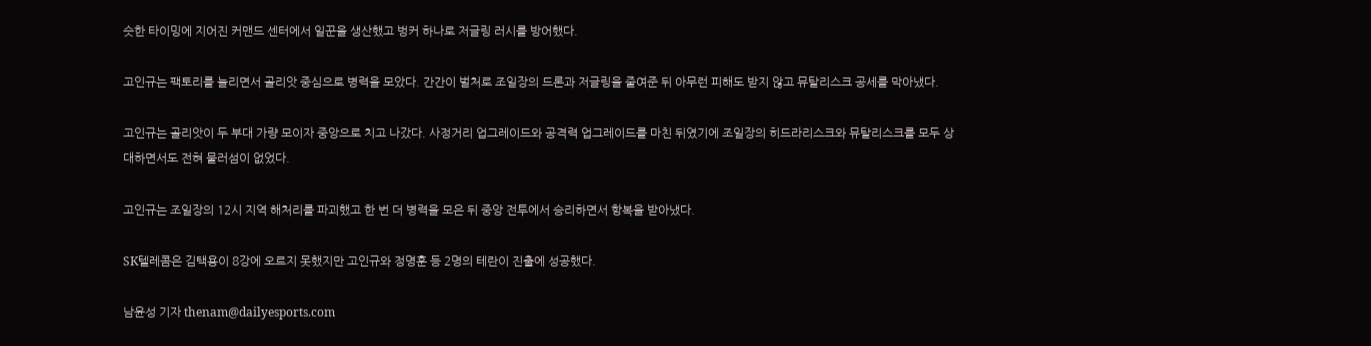슷한 타이밍에 지어진 커맨드 센터에서 일꾼을 생산했고 벙커 하나로 저글링 러시를 방어했다.

고인규는 팩토리를 늘리면서 골리앗 중심으로 병력을 모았다. 간간이 벌처로 조일장의 드론과 저글링을 줄여준 뒤 아무런 피해도 받지 않고 뮤탈리스크 공세를 막아냈다.

고인규는 골리앗이 두 부대 가량 모이자 중앙으로 치고 나갔다. 사정거리 업그레이드와 공격력 업그레이드를 마친 뒤였기에 조일장의 히드라리스크와 뮤탈리스크를 모두 상대하면서도 전혀 물러섬이 없었다.

고인규는 조일장의 12시 지역 해처리를 파괴했고 한 번 더 병력을 모은 뒤 중앙 전투에서 승리하면서 항복을 받아냈다.

SK텔레콤은 김택용이 8강에 오르지 못했지만 고인규와 정명훈 등 2명의 테란이 진출에 성공했다.

남윤성 기자 thenam@dailyesports.com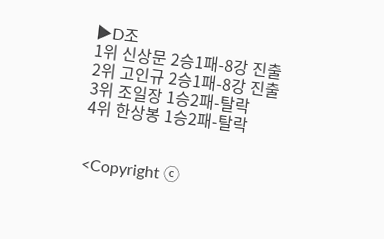▶D조
1위 신상문 2승1패-8강 진출
2위 고인규 2승1패-8강 진출
3위 조일장 1승2패-탈락
4위 한상봉 1승2패-탈락


<Copyright ⓒ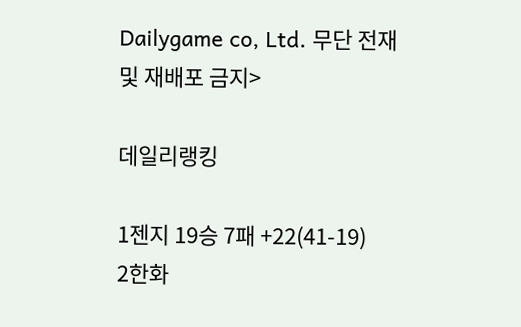Dailygame co, Ltd. 무단 전재 및 재배포 금지>

데일리랭킹

1젠지 19승 7패 +22(41-19)
2한화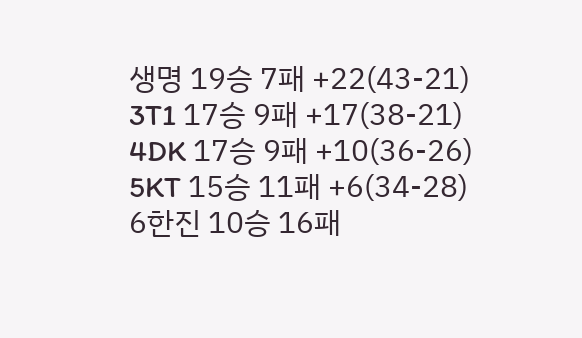생명 19승 7패 +22(43-21)
3T1 17승 9패 +17(38-21)
4DK 17승 9패 +10(36-26)
5KT 15승 11패 +6(34-28)
6한진 10승 16패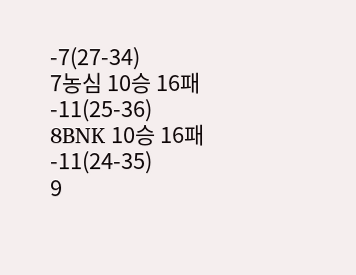-7(27-34)
7농심 10승 16패 -11(25-36)
8BNK 10승 16패 -11(24-35)
9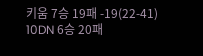키움 7승 19패 -19(22-41)
10DN 6승 20패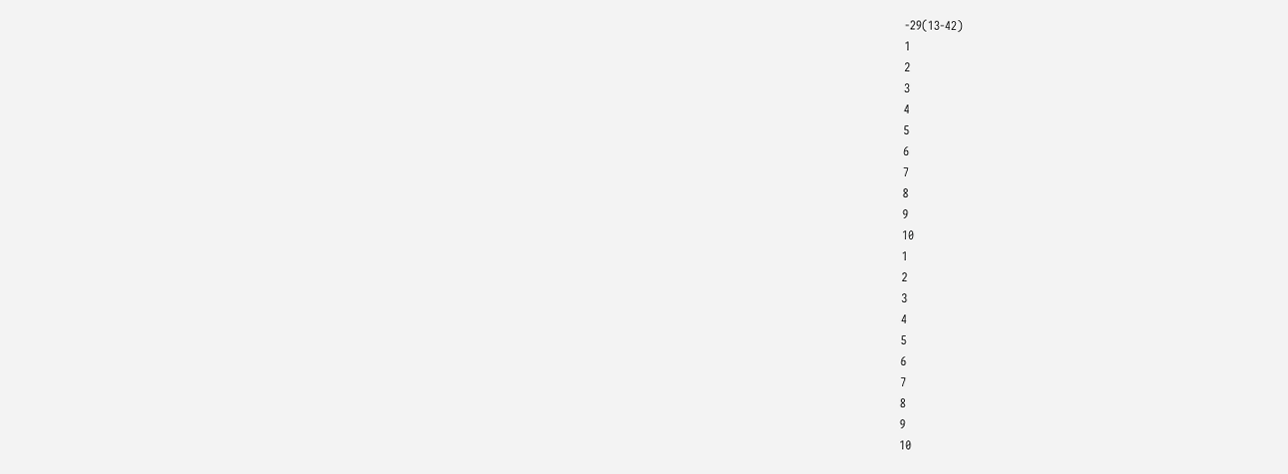-29(13-42)
1
2
3
4
5
6
7
8
9
10
1
2
3
4
5
6
7
8
9
10